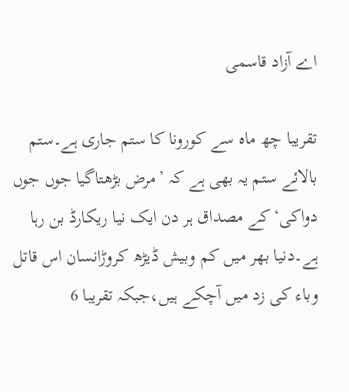اے آزاد قاسمی

تقریبا چھ ماہ سے کورونا کا ستم جاری ہے۔ستم بالائے ستم یہ بھی ہے کہ ’مرض بڑھتاگیا جوں جوں دواکی‘کے مصداق ہر دن ایک نیا ریکارڈ بن رہا ہے۔دنیا بھر میں کم وبیش ڈیڑھ کروڑانسان اس قاتل وباء کی زد میں آچکے ہیں،جبکہ تقریبا 6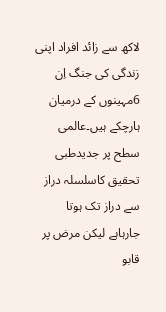لاکھ سے زائد افراد اپنی زندگی کی جنگ اِن 6مہینوں کے درمیان ہارچکے ہیں۔عالمی سطح پر جدیدطبی تحقیق کاسلسلہ دراز سے دراز تک ہوتا جارہاہے لیکن مرض پر قابو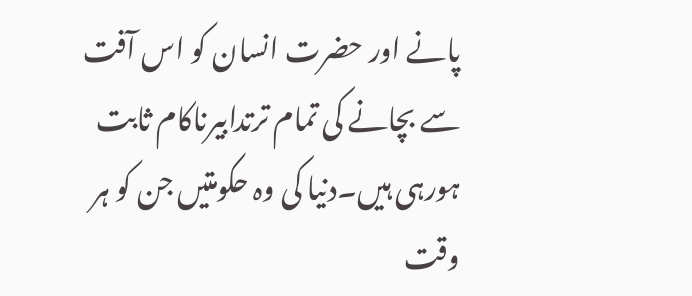پانے اور حضرت انسان کو اس آفت سے بچانے کی تمام ترتدابیرناکام ثابت ہورہی ہیں۔دنیا کی وہ حکومتیں جن کو ہر وقت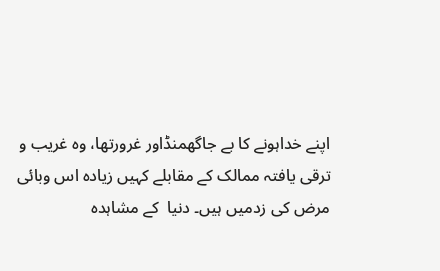اپنے خداہونے کا بے جاگھمنڈاور غرورتھا، وہ غریب و ترقی یافتہ ممالک کے مقابلے کہیں زیادہ اس وبائی مرض کی زدمیں ہیں۔ دنیا  کے مشاہدہ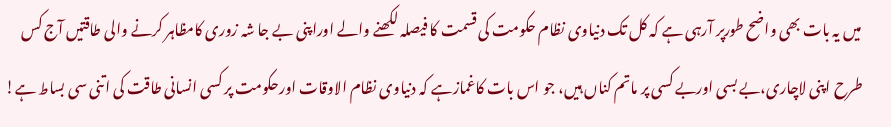میں یہ بات بھی واضح طورپر آرہی ہے کہ کل تک دنیاوی نظام حکومت کی قسمت کا فیصلہ لکھنے والے اوراپنی بے جا شہ زوری کامظاہر کرنے والی طاقتیں آج کس طرح اپنی لاچاری،بے بسی اوربے کسی پر ماتم کناں ہیں، جو اس بات کاغمازہے کہ دنیاوی نظام الاوقات اورحکومت پر کسی انسانی طاقت کی اتنی سی بساط ہے!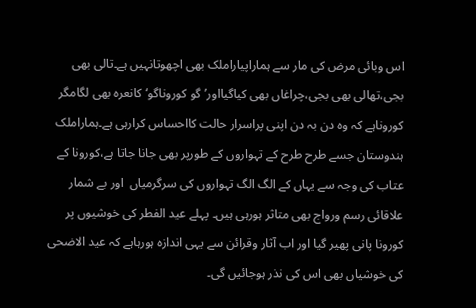اس وبائی مرض کی مار سے ہماراپیاراملک بھی اچھوتانہیں ہے۔تالی بھی بجی،تھالی بھی بجی،چراغاں بھی کیاگیااور’گو کوروناگو‘کانعرہ بھی لگامگر کوروناہے کہ وہ دن بہ دن اپنی پراسرار حالت کااحساس کرارہی ہے۔ہماراملک ہندوستان جسے طرح طرح کے تہواروں کے طورپر بھی جانا جاتا ہے،کورونا کے عتاب کی وجہ سے یہاں کے الگ الگ تہواروں کی سرگرمیاں  اور بے شمار علاقائی رسم ورواج بھی متاثر ہورہی ہیں۔ پہلے عید الفطر کی خوشیوں پر کورونا پانی پھیر گیا اور اب آثار وقرائن سے یہی اندازہ ہورہاہے کہ عید الاضحی کی خوشیاں بھی اس کی نذر ہوجائیں گی۔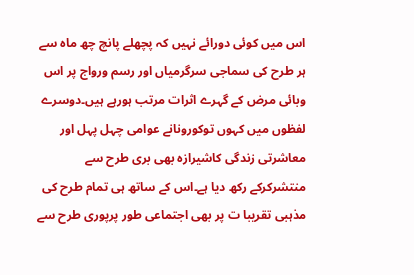اس میں کوئی دورائے نہیں کہ پچھلے پانچ چھ ماہ سے ہر طرح کی سماجی سرگرمیاں اور رسم ورواج پر اس وبائی مرض کے گہرے اثرات مرتب ہورہے ہیں۔دوسرے لفظوں میں کہوں توکورونانے عوامی چہل پہل اور معاشرتی زندگی کاشیرازہ بھی بری طرح سے منتشرکرکے رکھ دیا ہے۔اس کے ساتھ ہی تمام طرح کی مذہبی تقریبا ت پر بھی اجتماعی طور پرپوری طرح سے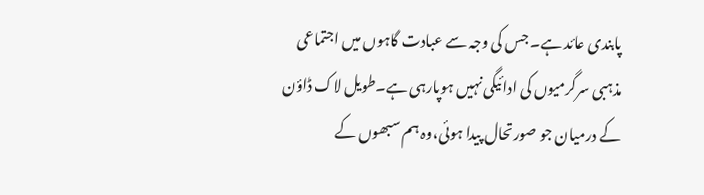پابندی عائد ہے۔ جس کی وجہ سے عبادت گاہوں میں اجتماعی مذہبی سرگرمیوں کی ادائیگی نہیں ہوپارہی ہے۔طویل لاک ڈاؤن کے درمیان جو صورتحال پیدا ہوئی،وہ ہم سبھوں کے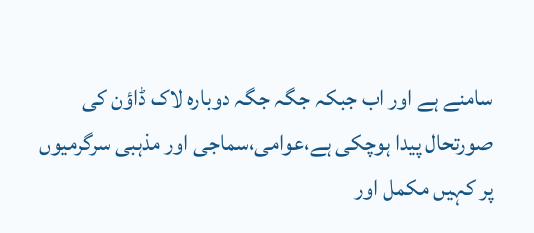سامنے ہے اور اب جبکہ جگہ جگہ دوبارہ لاک ڈاؤن کی صورتحال پیدا ہوچکی ہے،عوامی،سماجی اور مذہبی سرگرمیوں پر کہیں مکمل اور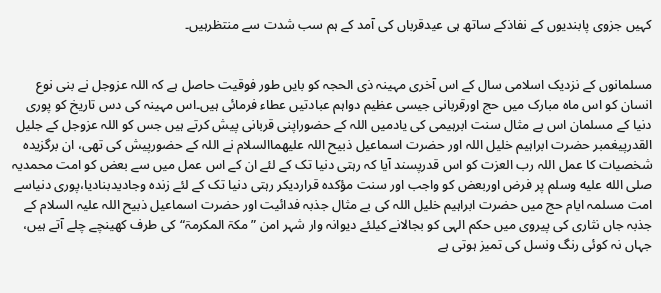کہیں جزوی پابندیوں کے نفاذکے ساتھ ہی عیدقرباں کی آمد کے ہم سب شدت سے منتظرہیں۔


مسلمانوں کے نزدیک اسلامی سال کے اس آخری مہینہ ذی الحجہ کو بایں طور فوقیت حاصل ہے کہ اللہ عزوجل نے بنی نوع انسان کو اس ماہ مبارک میں حج اورقربانی جیسی عظیم دواہم عبادتیں عطاء فرمائی ہیں۔اس مہینہ کی دس تاریخ کو پوری دنیا کے مسلمان اس بے مثال سنت ابرہیمی کی یادمیں اللہ کے حضوراپنی قربانی پیش کرتے ہیں جس کو اللہ عزوجل کے جلیل القدرپیغمبر حضرت ابراہیم خلیل اللہ اور حضرت اسماعیل ذبیح اللہ علیھماالسلام نے اللہ کے حضورپیش کی تھی، ان برگزیدہ شخصیات کا عمل اللہ رب العزت کو اس قدرپسند آیا کہ رہتی دنیا تک کے لئے ان کے اس عمل میں سے بعض کو امت محمدیہ صلى الله عليه وسلم پر فرض اوربعض کو واجب اور سنت مؤکدہ قراردیکر رہتی دنیا تک کے لئے زندہ وجادیدبنادیا،پوری دنیاسے امت مسلمہ ایام حج میں حضرت ابراہیم خلیل اللہ کی بے مثال جذبہ فدائیت اور حضرت اسماعیل ذبیح اللہ علیہ السلام کے جذبہ جاں نثاری کی پیروی میں حکم الہی کو بجالانے کیلئے دیوانہ وار شہر امن ”مکۃ المکرمۃ“کی طرف کھینچے چلے آتے ہیں، جہاں نہ کوئی رنگ ونسل کی تمیز ہوتی ہے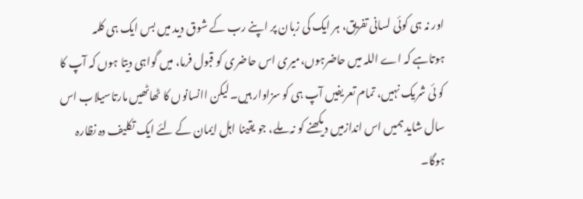اور نہ ہی کوئی لسانی تفریق، ہر ایک کی زبان پر اپنے رب کے شوق دید میں بس ایک ہی کلمہ ہوتاہے کہ اے اللہ میں حاضرہوں،میری اس حاضری کو قبول فرما، میں گواہی دیتا ہوں کہ آپ کا کو ئی شریک نہیں، تمام تعریفیں آپ ہی کو سزاوار ہیں۔لیکن اانسانوں کا ٹھاٹھیں مارتاسیلاب اس سال شاید ہمیں اس اندازمیں دیکھنے کو نہ ملے، جو یقینا اہل ایمان کے لئے ایک تکلیف دہ نظارہ ہوگا۔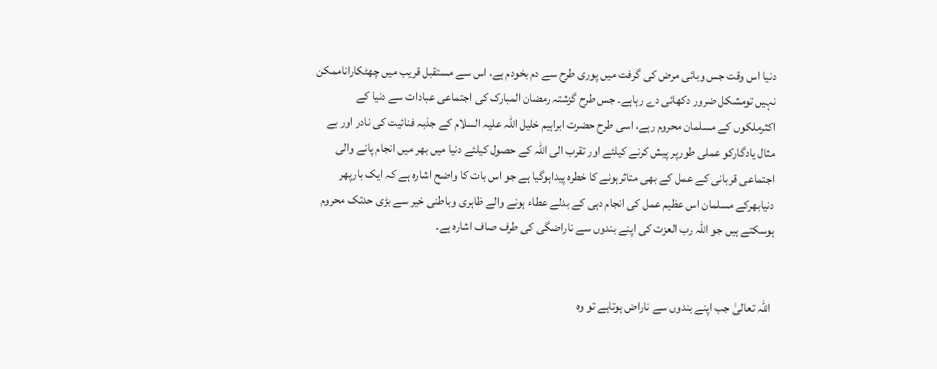دنیا اس وقت جس وبائی مرض کی گرفت میں پوری طرح سے دم بخودم ہے، اس سے مستقبل قریب میں چھٹکاراناممکن نہیں تومشکل ضرور دکھائی دے رہاہے۔ جس طرح گزشتہ رمضان المبارک کی اجتماعی عبادات سے دنیا کے اکثرملکوں کے مسلمان محروم رہے، اسی طرح حضرت ابراہیم خلیل اللہ علیہ السلام کے جذبہ فنائیت کی نادر اور بے مثال یادگارکو عملی طورپر پیش کرنے کیلئے اور تقرب الی اللہ کے حصول کیلئے دنیا میں بھر میں انجام پانے والی اجتماعی قربانی کے عمل کے بھی متاثرہونے کا خطرہ پیداہوگیا ہے جو اس بات کا واضح اشارہ ہے کہ ایک بارپھر دنیابھرکے مسلمان اس عظیم عمل کی انجام دہی کے بدلے عطاء ہونے والے ظاہری وباطنی خیر سے بڑی حدتک محروم ہوسکتے ہیں جو اللہ رب العزت کی اپنے بندوں سے ناراضگی کی طرف صاف اشارہ ہے۔


 اللہ تعالیٰ جب اپنے بندوں سے ناراض ہوتاہے تو وہ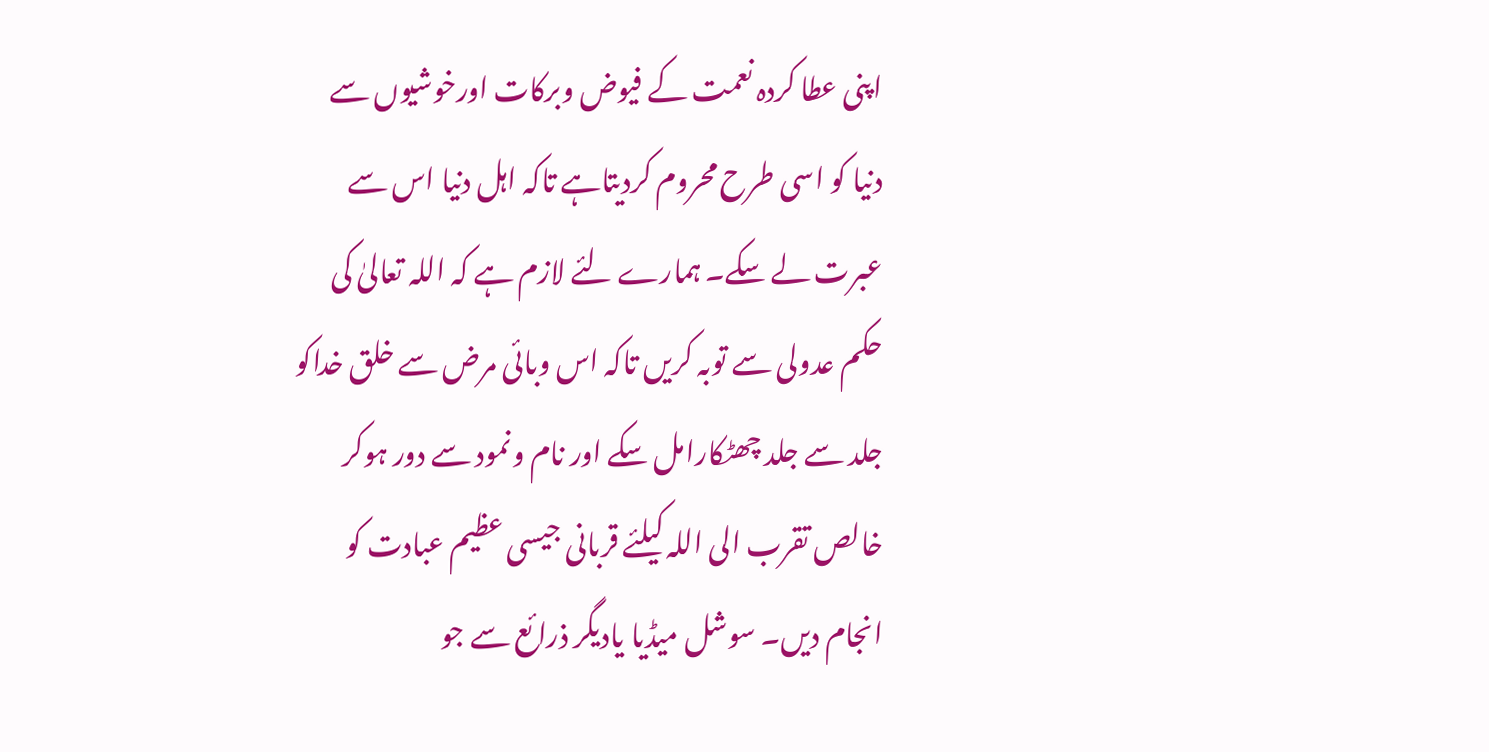اپنی عطا کردہ نعمت کے فیوض وبرکات اورخوشیوں سے دنیا کو اسی طرح محروم کردیتاہے تاکہ اہل دنیا اس سے عبرت لے سکے۔ ہمارے لئے لازم ہے کہ اللہ تعالیٰ کی حکم عدولی سے توبہ کریں تاکہ اس وبائی مرض سے خلق خداکو جلد سے جلد چھٹکارامل سکے اور نام ونمود سے دور ہوکر خالص تقرب الی اللہ کیلئے قربانی جیسی عظیم عبادت کو انجام دیں۔ سوشل میڈیا یادیگر ذرائع سے جو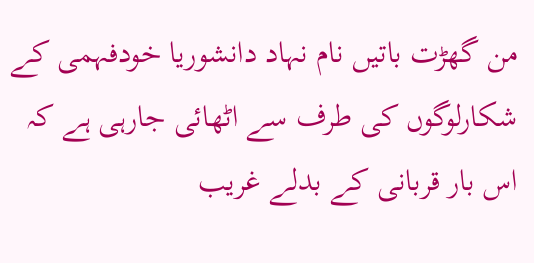من گھڑت باتیں نام نہاد دانشوریا خودفہمی کے شکارلوگوں کی طرف سے اٹھائی جارہی ہے کہ اس بار قربانی کے بدلے غریب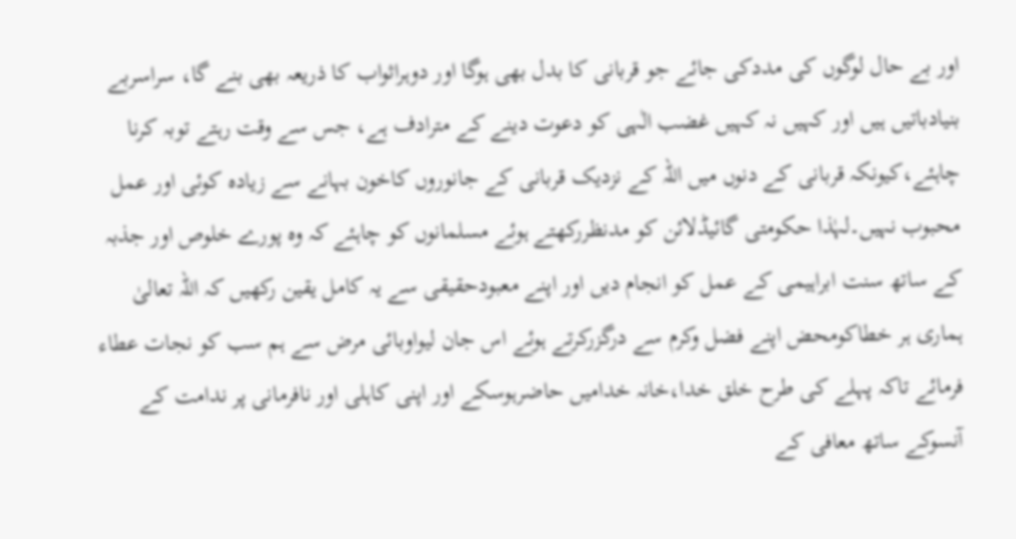اور بے حال لوگوں کی مددکی جائے جو قربانی کا بدل بھی ہوگا اور دوہراثواب کا ذریعہ بھی بنے گا، سراسربے بنیادباتیں ہیں اور کہیں نہ کہیں غضب الٰہی کو دعوت دینے کے مترادف ہے، جس سے وقت رہتے توبہ کرنا چاہئے،کیونکہ قربانی کے دنوں میں اللہ کے نزدیک قربانی کے جانوروں کاخون بہانے سے زیادہ کوئی اور عمل محبوب نہیں۔لہٰذا حکومتی گائیڈلائن کو مدنظررکھتے ہوئے مسلمانوں کو چاہئے کہ وہ پورے خلوص اور جذبہ کے ساتھ سنت ابراہیمی کے عمل کو انجام دیں اور اپنے معبودحقیقی سے یہ کامل یقین رکھیں کہ اللہ تعالیٰ ہماری ہر خطاکومحض اپنے فضل وکرم سے درگزرکرتے ہوئے اس جان لیواوبائی مرض سے ہم سب کو نجات عطاء فرمائے تاکہ پہلے کی طرح خلق خدا،خانہ خدامیں حاضرہوسکے اور اپنی کاہلی اور نافرمانی پر ندامت کے آنسوکے ساتھ معافی کے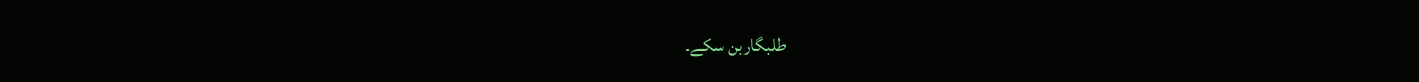طلبگاربن سکے۔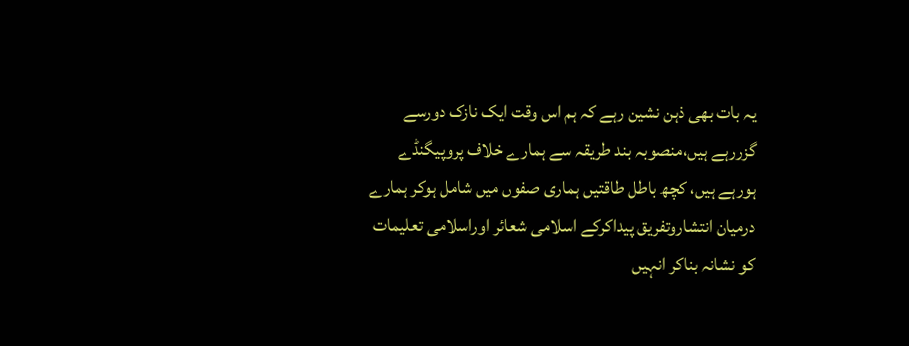یہ بات بھی ذہن نشین رہے کہ ہم اس وقت ایک نازک دورسے گزررہے ہیں،منصوبہ بند طریقہ سے ہمارے خلاف پروپیگنڈے ہورہے ہیں، کچھ باطل طاقتیں ہماری صفوں میں شامل ہوکر ہمارے درمیان انتشاروتفریق پیداکرکے اسلامی شعائر اوراسلامی تعلیمات کو نشانہ بناکر انہیں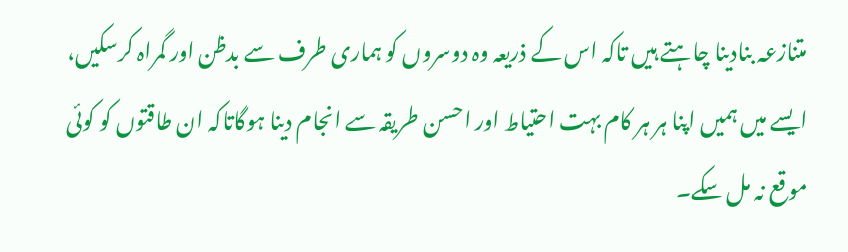متنازعہ بنادینا چاہتے ہیں تاکہ اس کے ذریعہ وہ دوسروں کو ہماری طرف سے بدظن اور گمراہ کرسکیں، ایسے میں ہمیں اپنا ہر ہر کام بہت احتیاط اور احسن طریقہ سے انجام دینا ہوگاتاکہ ان طاقتوں کو کوئی موقع نہ مل سکے۔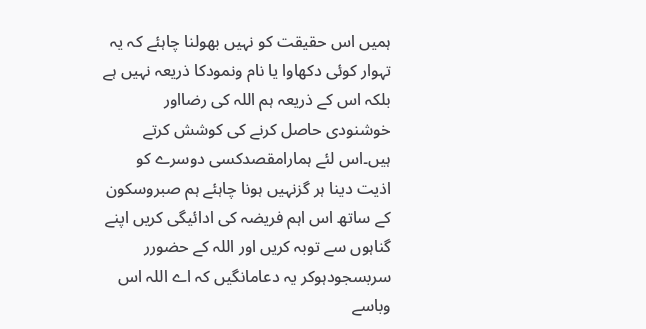ہمیں اس حقیقت کو نہیں بھولنا چاہئے کہ یہ تہوار کوئی دکھاوا یا نام ونمودکا ذریعہ نہیں ہے بلکہ اس کے ذریعہ ہم اللہ کی رضااور خوشنودی حاصل کرنے کی کوشش کرتے ہیں۔اس لئے ہمارامقصدکسی دوسرے کو اذیت دینا ہر گزنہیں ہونا چاہئے ہم صبروسکون کے ساتھ اس اہم فریضہ کی ادائیگی کریں اپنے گناہوں سے توبہ کریں اور اللہ کے حضورر سربسجودہوکر یہ دعامانگیں کہ اے اللہ اس وباسے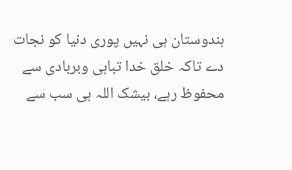ہندوستان ہی نہیں پوری دنیا کو نجات دے تاکہ خلق خدا تباہی وبربادی سے محفوظ رہے، بیشک اللہ ہی سب سے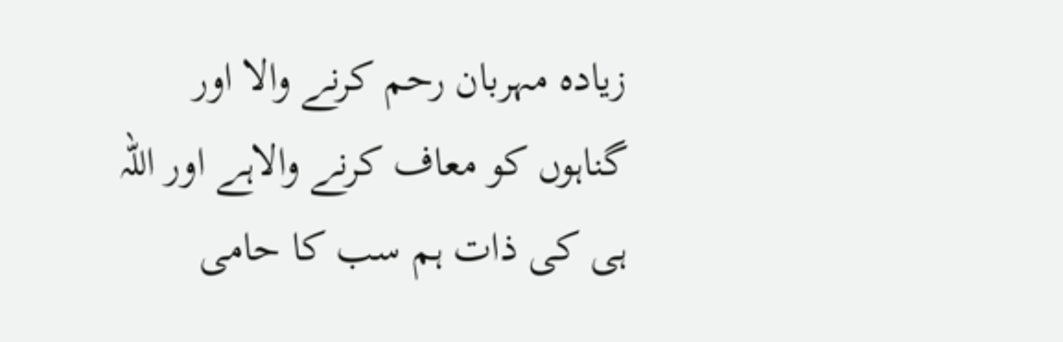زیادہ مہربان رحم کرنے والا اور گناہوں کو معاف کرنے والاہے اور اللہ ہی کی ذات ہم سب کا حامی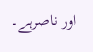اور ناصرہے۔